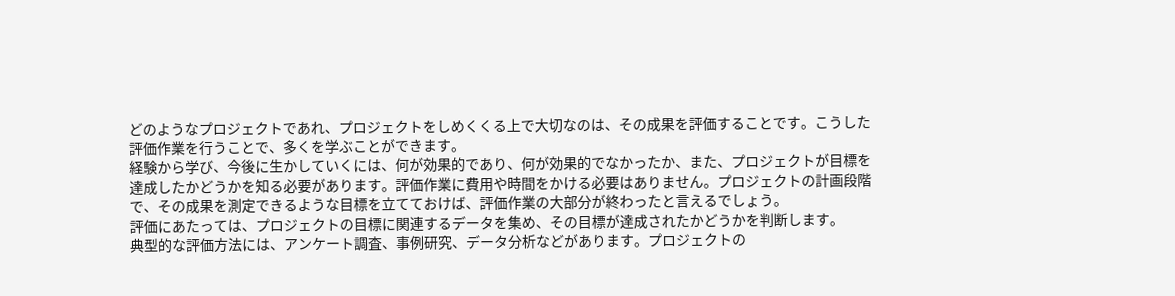どのようなプロジェクトであれ、プロジェクトをしめくくる上で大切なのは、その成果を評価することです。こうした評価作業を行うことで、多くを学ぶことができます。
経験から学び、今後に生かしていくには、何が効果的であり、何が効果的でなかったか、また、プロジェクトが目標を達成したかどうかを知る必要があります。評価作業に費用や時間をかける必要はありません。プロジェクトの計画段階で、その成果を測定できるような目標を立てておけば、評価作業の大部分が終わったと言えるでしょう。
評価にあたっては、プロジェクトの目標に関連するデータを集め、その目標が達成されたかどうかを判断します。
典型的な評価方法には、アンケート調査、事例研究、データ分析などがあります。プロジェクトの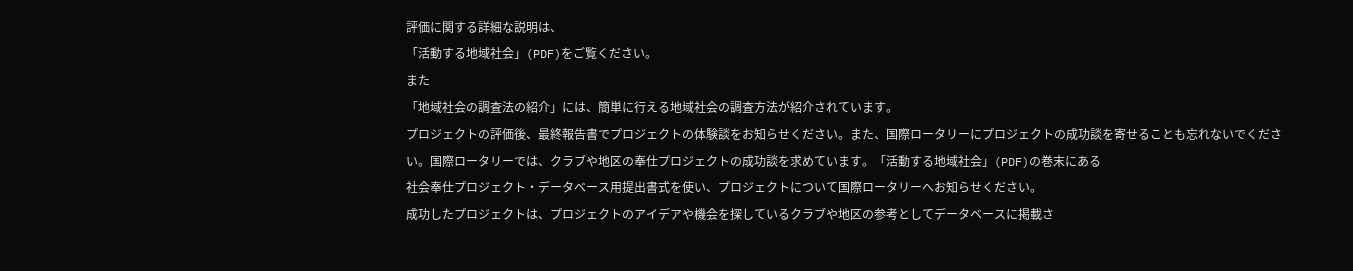評価に関する詳細な説明は、
「活動する地域社会」(PDF)をご覧ください。
また
「地域社会の調査法の紹介」には、簡単に行える地域社会の調査方法が紹介されています。
プロジェクトの評価後、最終報告書でプロジェクトの体験談をお知らせください。また、国際ロータリーにプロジェクトの成功談を寄せることも忘れないでください。国際ロータリーでは、クラブや地区の奉仕プロジェクトの成功談を求めています。「活動する地域社会」(PDF)の巻末にある
社会奉仕プロジェクト・データベース用提出書式を使い、プロジェクトについて国際ロータリーへお知らせください。
成功したプロジェクトは、プロジェクトのアイデアや機会を探しているクラブや地区の参考としてデータベースに掲載さ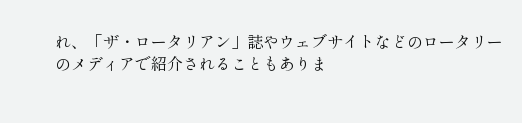れ、「ザ・ロータリアン」誌やウェブサイトなどのロータリーのメディアで紹介されることもありま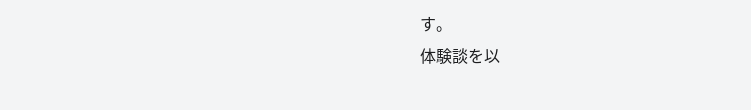す。
体験談を以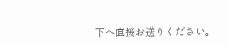下へ直接お送りください。